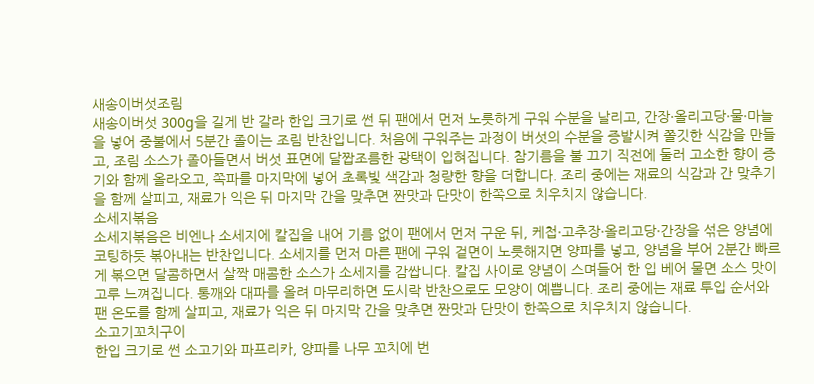새송이버섯조림
새송이버섯 300g을 길게 반 갈라 한입 크기로 썬 뒤 팬에서 먼저 노릇하게 구워 수분을 날리고, 간장·올리고당·물·마늘을 넣어 중불에서 5분간 졸이는 조림 반찬입니다. 처음에 구워주는 과정이 버섯의 수분을 증발시켜 쫄깃한 식감을 만들고, 조림 소스가 졸아들면서 버섯 표면에 달짭조름한 광택이 입혀집니다. 참기름을 불 끄기 직전에 둘러 고소한 향이 증기와 함께 올라오고, 쪽파를 마지막에 넣어 초록빛 색감과 청량한 향을 더합니다. 조리 중에는 재료의 식감과 간 맞추기을 함께 살피고, 재료가 익은 뒤 마지막 간을 맞추면 짠맛과 단맛이 한쪽으로 치우치지 않습니다.
소세지볶음
소세지볶음은 비엔나 소세지에 칼집을 내어 기름 없이 팬에서 먼저 구운 뒤, 케첩·고추장·올리고당·간장을 섞은 양념에 코팅하듯 볶아내는 반찬입니다. 소세지를 먼저 마른 팬에 구워 겉면이 노릇해지면 양파를 넣고, 양념을 부어 2분간 빠르게 볶으면 달콤하면서 살짝 매콤한 소스가 소세지를 감쌉니다. 칼집 사이로 양념이 스며들어 한 입 베어 물면 소스 맛이 고루 느껴집니다. 통깨와 대파를 올려 마무리하면 도시락 반찬으로도 모양이 예쁩니다. 조리 중에는 재료 투입 순서와 팬 온도를 함께 살피고, 재료가 익은 뒤 마지막 간을 맞추면 짠맛과 단맛이 한쪽으로 치우치지 않습니다.
소고기꼬치구이
한입 크기로 썬 소고기와 파프리카, 양파를 나무 꼬치에 번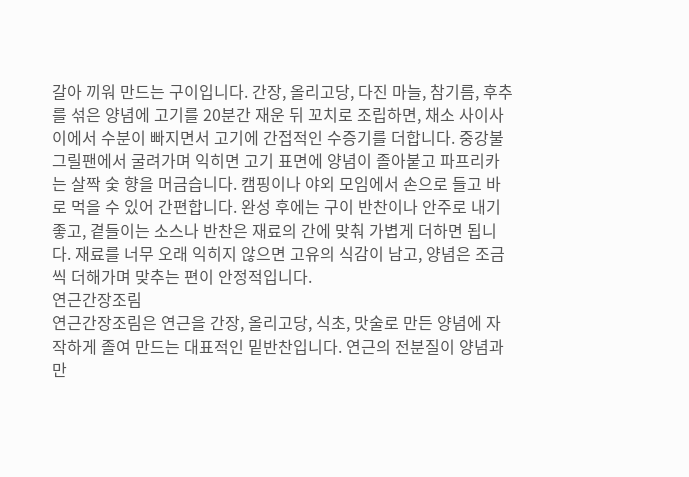갈아 끼워 만드는 구이입니다. 간장, 올리고당, 다진 마늘, 참기름, 후추를 섞은 양념에 고기를 20분간 재운 뒤 꼬치로 조립하면, 채소 사이사이에서 수분이 빠지면서 고기에 간접적인 수증기를 더합니다. 중강불 그릴팬에서 굴려가며 익히면 고기 표면에 양념이 졸아붙고 파프리카는 살짝 숯 향을 머금습니다. 캠핑이나 야외 모임에서 손으로 들고 바로 먹을 수 있어 간편합니다. 완성 후에는 구이 반찬이나 안주로 내기 좋고, 곁들이는 소스나 반찬은 재료의 간에 맞춰 가볍게 더하면 됩니다. 재료를 너무 오래 익히지 않으면 고유의 식감이 남고, 양념은 조금씩 더해가며 맞추는 편이 안정적입니다.
연근간장조림
연근간장조림은 연근을 간장, 올리고당, 식초, 맛술로 만든 양념에 자작하게 졸여 만드는 대표적인 밑반찬입니다. 연근의 전분질이 양념과 만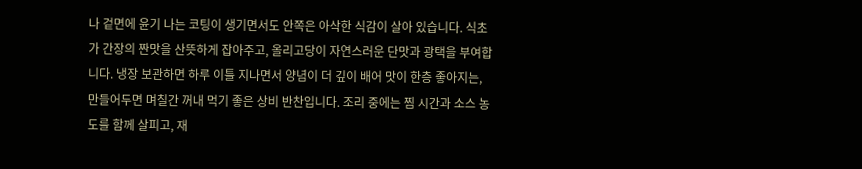나 겉면에 윤기 나는 코팅이 생기면서도 안쪽은 아삭한 식감이 살아 있습니다. 식초가 간장의 짠맛을 산뜻하게 잡아주고, 올리고당이 자연스러운 단맛과 광택을 부여합니다. 냉장 보관하면 하루 이틀 지나면서 양념이 더 깊이 배어 맛이 한층 좋아지는, 만들어두면 며칠간 꺼내 먹기 좋은 상비 반찬입니다. 조리 중에는 찜 시간과 소스 농도를 함께 살피고, 재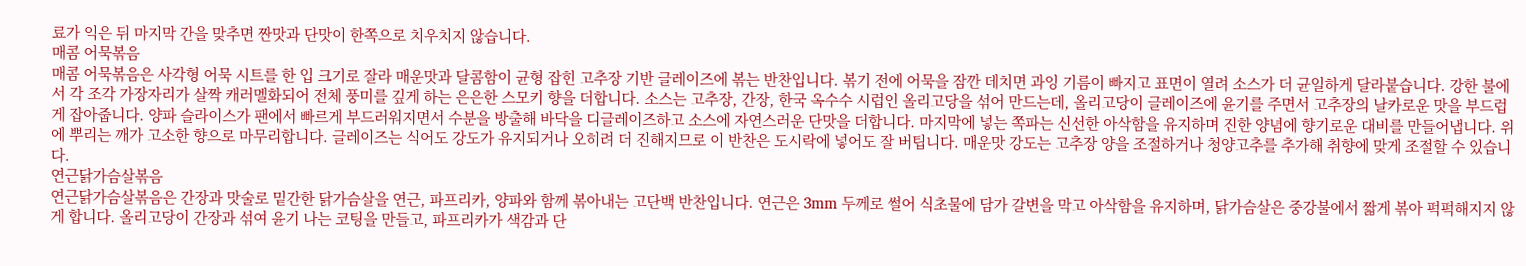료가 익은 뒤 마지막 간을 맞추면 짠맛과 단맛이 한쪽으로 치우치지 않습니다.
매콤 어묵볶음
매콤 어묵볶음은 사각형 어묵 시트를 한 입 크기로 잘라 매운맛과 달콤함이 균형 잡힌 고추장 기반 글레이즈에 볶는 반찬입니다. 볶기 전에 어묵을 잠깐 데치면 과잉 기름이 빠지고 표면이 열려 소스가 더 균일하게 달라붙습니다. 강한 불에서 각 조각 가장자리가 살짝 캐러멜화되어 전체 풍미를 깊게 하는 은은한 스모키 향을 더합니다. 소스는 고추장, 간장, 한국 옥수수 시럽인 올리고당을 섞어 만드는데, 올리고당이 글레이즈에 윤기를 주면서 고추장의 날카로운 맛을 부드럽게 잡아줍니다. 양파 슬라이스가 팬에서 빠르게 부드러워지면서 수분을 방출해 바닥을 디글레이즈하고 소스에 자연스러운 단맛을 더합니다. 마지막에 넣는 쪽파는 신선한 아삭함을 유지하며 진한 양념에 향기로운 대비를 만들어냅니다. 위에 뿌리는 깨가 고소한 향으로 마무리합니다. 글레이즈는 식어도 강도가 유지되거나 오히려 더 진해지므로 이 반찬은 도시락에 넣어도 잘 버팁니다. 매운맛 강도는 고추장 양을 조절하거나 청양고추를 추가해 취향에 맞게 조절할 수 있습니다.
연근닭가슴살볶음
연근닭가슴살볶음은 간장과 맛술로 밑간한 닭가슴살을 연근, 파프리카, 양파와 함께 볶아내는 고단백 반찬입니다. 연근은 3mm 두께로 썰어 식초물에 담가 갈변을 막고 아삭함을 유지하며, 닭가슴살은 중강불에서 짧게 볶아 퍽퍽해지지 않게 합니다. 올리고당이 간장과 섞여 윤기 나는 코팅을 만들고, 파프리카가 색감과 단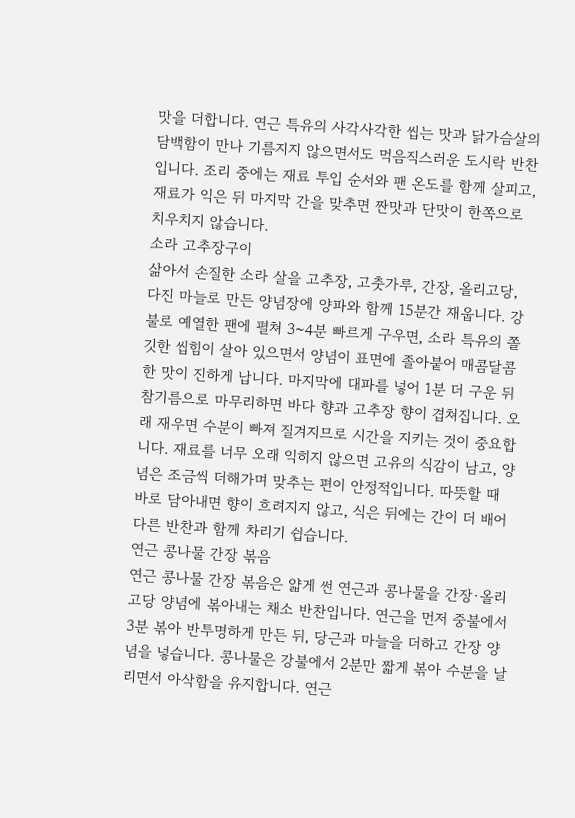맛을 더합니다. 연근 특유의 사각사각한 씹는 맛과 닭가슴살의 담백함이 만나 기름지지 않으면서도 먹음직스러운 도시락 반찬입니다. 조리 중에는 재료 투입 순서와 팬 온도를 함께 살피고, 재료가 익은 뒤 마지막 간을 맞추면 짠맛과 단맛이 한쪽으로 치우치지 않습니다.
소라 고추장구이
삶아서 손질한 소라 살을 고추장, 고춧가루, 간장, 올리고당, 다진 마늘로 만든 양념장에 양파와 함께 15분간 재웁니다. 강불로 예열한 팬에 펼쳐 3~4분 빠르게 구우면, 소라 특유의 쫄깃한 씹힘이 살아 있으면서 양념이 표면에 졸아붙어 매콤달콤한 맛이 진하게 납니다. 마지막에 대파를 넣어 1분 더 구운 뒤 참기름으로 마무리하면 바다 향과 고추장 향이 겹쳐집니다. 오래 재우면 수분이 빠져 질겨지므로 시간을 지키는 것이 중요합니다. 재료를 너무 오래 익히지 않으면 고유의 식감이 남고, 양념은 조금씩 더해가며 맞추는 편이 안정적입니다. 따뜻할 때 바로 담아내면 향이 흐려지지 않고, 식은 뒤에는 간이 더 배어 다른 반찬과 함께 차리기 쉽습니다.
연근 콩나물 간장 볶음
연근 콩나물 간장 볶음은 얇게 썬 연근과 콩나물을 간장·올리고당 양념에 볶아내는 채소 반찬입니다. 연근을 먼저 중불에서 3분 볶아 반투명하게 만든 뒤, 당근과 마늘을 더하고 간장 양념을 넣습니다. 콩나물은 강불에서 2분만 짧게 볶아 수분을 날리면서 아삭함을 유지합니다. 연근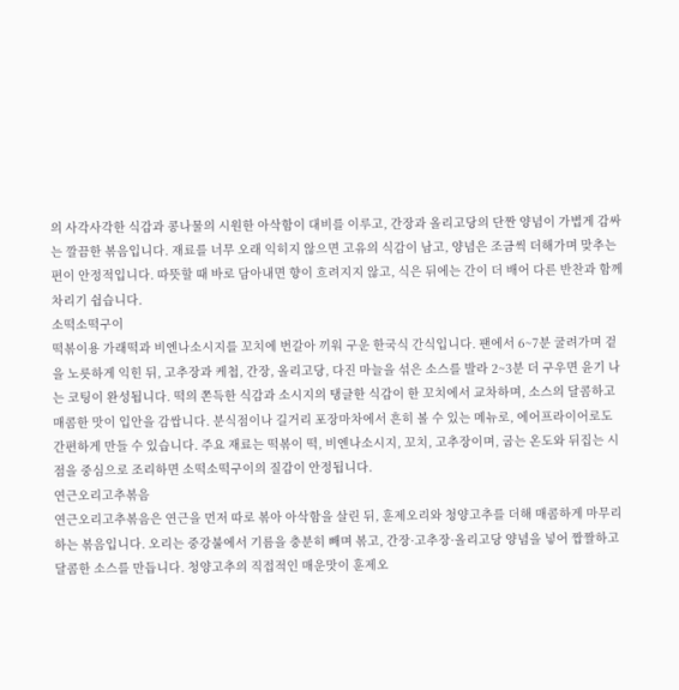의 사각사각한 식감과 콩나물의 시원한 아삭함이 대비를 이루고, 간장과 올리고당의 단짠 양념이 가볍게 감싸는 깔끔한 볶음입니다. 재료를 너무 오래 익히지 않으면 고유의 식감이 남고, 양념은 조금씩 더해가며 맞추는 편이 안정적입니다. 따뜻할 때 바로 담아내면 향이 흐려지지 않고, 식은 뒤에는 간이 더 배어 다른 반찬과 함께 차리기 쉽습니다.
소떡소떡구이
떡볶이용 가래떡과 비엔나소시지를 꼬치에 번갈아 끼워 구운 한국식 간식입니다. 팬에서 6~7분 굴려가며 겉을 노릇하게 익힌 뒤, 고추장과 케첩, 간장, 올리고당, 다진 마늘을 섞은 소스를 발라 2~3분 더 구우면 윤기 나는 코팅이 완성됩니다. 떡의 쫀득한 식감과 소시지의 탱글한 식감이 한 꼬치에서 교차하며, 소스의 달콤하고 매콤한 맛이 입안을 감쌉니다. 분식점이나 길거리 포장마차에서 흔히 볼 수 있는 메뉴로, 에어프라이어로도 간편하게 만들 수 있습니다. 주요 재료는 떡볶이 떡, 비엔나소시지, 꼬치, 고추장이며, 굽는 온도와 뒤집는 시점을 중심으로 조리하면 소떡소떡구이의 질감이 안정됩니다.
연근오리고추볶음
연근오리고추볶음은 연근을 먼저 따로 볶아 아삭함을 살린 뒤, 훈제오리와 청양고추를 더해 매콤하게 마무리하는 볶음입니다. 오리는 중강불에서 기름을 충분히 빼며 볶고, 간장·고추장·올리고당 양념을 넣어 짭짤하고 달콤한 소스를 만듭니다. 청양고추의 직접적인 매운맛이 훈제오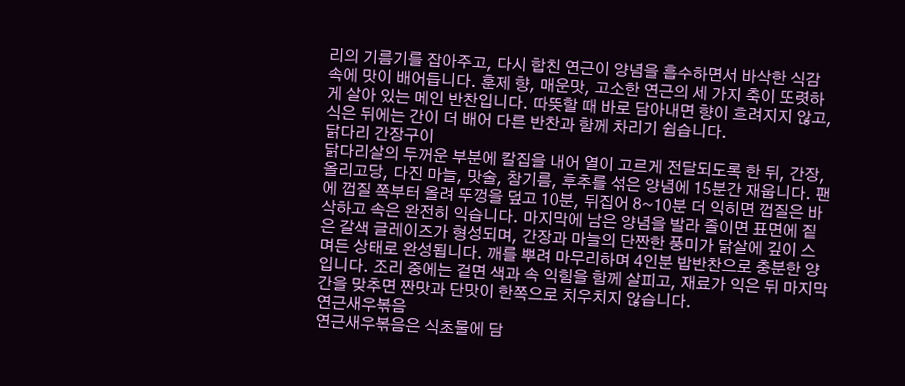리의 기름기를 잡아주고, 다시 합친 연근이 양념을 흡수하면서 바삭한 식감 속에 맛이 배어듭니다. 훈제 향, 매운맛, 고소한 연근의 세 가지 축이 또렷하게 살아 있는 메인 반찬입니다. 따뜻할 때 바로 담아내면 향이 흐려지지 않고, 식은 뒤에는 간이 더 배어 다른 반찬과 함께 차리기 쉽습니다.
닭다리 간장구이
닭다리살의 두꺼운 부분에 칼집을 내어 열이 고르게 전달되도록 한 뒤, 간장, 올리고당, 다진 마늘, 맛술, 참기름, 후추를 섞은 양념에 15분간 재웁니다. 팬에 껍질 쪽부터 올려 뚜껑을 덮고 10분, 뒤집어 8~10분 더 익히면 껍질은 바삭하고 속은 완전히 익습니다. 마지막에 남은 양념을 발라 졸이면 표면에 짙은 갈색 글레이즈가 형성되며, 간장과 마늘의 단짠한 풍미가 닭살에 깊이 스며든 상태로 완성됩니다. 깨를 뿌려 마무리하며 4인분 밥반찬으로 충분한 양입니다. 조리 중에는 겉면 색과 속 익힘을 함께 살피고, 재료가 익은 뒤 마지막 간을 맞추면 짠맛과 단맛이 한쪽으로 치우치지 않습니다.
연근새우볶음
연근새우볶음은 식초물에 담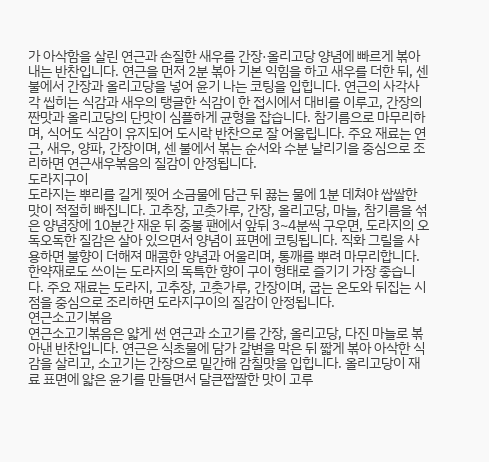가 아삭함을 살린 연근과 손질한 새우를 간장·올리고당 양념에 빠르게 볶아내는 반찬입니다. 연근을 먼저 2분 볶아 기본 익힘을 하고 새우를 더한 뒤, 센 불에서 간장과 올리고당을 넣어 윤기 나는 코팅을 입힙니다. 연근의 사각사각 씹히는 식감과 새우의 탱글한 식감이 한 접시에서 대비를 이루고, 간장의 짠맛과 올리고당의 단맛이 심플하게 균형을 잡습니다. 참기름으로 마무리하며, 식어도 식감이 유지되어 도시락 반찬으로 잘 어울립니다. 주요 재료는 연근, 새우, 양파, 간장이며, 센 불에서 볶는 순서와 수분 날리기을 중심으로 조리하면 연근새우볶음의 질감이 안정됩니다.
도라지구이
도라지는 뿌리를 길게 찢어 소금물에 담근 뒤 끓는 물에 1분 데쳐야 쌉쌀한 맛이 적절히 빠집니다. 고추장, 고춧가루, 간장, 올리고당, 마늘, 참기름을 섞은 양념장에 10분간 재운 뒤 중불 팬에서 앞뒤 3~4분씩 구우면, 도라지의 오독오독한 질감은 살아 있으면서 양념이 표면에 코팅됩니다. 직화 그릴을 사용하면 불향이 더해져 매콤한 양념과 어울리며, 통깨를 뿌려 마무리합니다. 한약재로도 쓰이는 도라지의 독특한 향이 구이 형태로 즐기기 가장 좋습니다. 주요 재료는 도라지, 고추장, 고춧가루, 간장이며, 굽는 온도와 뒤집는 시점을 중심으로 조리하면 도라지구이의 질감이 안정됩니다.
연근소고기볶음
연근소고기볶음은 얇게 썬 연근과 소고기를 간장, 올리고당, 다진 마늘로 볶아낸 반찬입니다. 연근은 식초물에 담가 갈변을 막은 뒤 짧게 볶아 아삭한 식감을 살리고, 소고기는 간장으로 밑간해 감칠맛을 입힙니다. 올리고당이 재료 표면에 얇은 윤기를 만들면서 달큰짭짤한 맛이 고루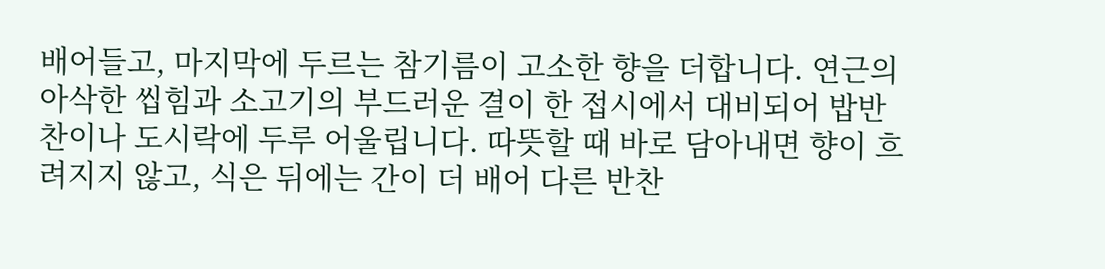배어들고, 마지막에 두르는 참기름이 고소한 향을 더합니다. 연근의 아삭한 씹힘과 소고기의 부드러운 결이 한 접시에서 대비되어 밥반찬이나 도시락에 두루 어울립니다. 따뜻할 때 바로 담아내면 향이 흐려지지 않고, 식은 뒤에는 간이 더 배어 다른 반찬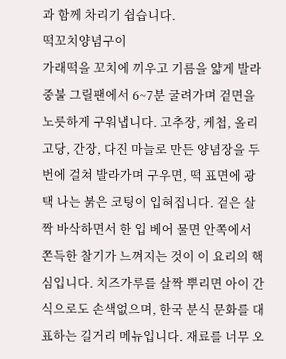과 함께 차리기 쉽습니다.
떡꼬치양념구이
가래떡을 꼬치에 끼우고 기름을 얇게 발라 중불 그릴팬에서 6~7분 굴려가며 겉면을 노릇하게 구워냅니다. 고추장, 케첩, 올리고당, 간장, 다진 마늘로 만든 양념장을 두 번에 걸쳐 발라가며 구우면, 떡 표면에 광택 나는 붉은 코팅이 입혀집니다. 겉은 살짝 바삭하면서 한 입 베어 물면 안쪽에서 쫀득한 찰기가 느껴지는 것이 이 요리의 핵심입니다. 치즈가루를 살짝 뿌리면 아이 간식으로도 손색없으며, 한국 분식 문화를 대표하는 길거리 메뉴입니다. 재료를 너무 오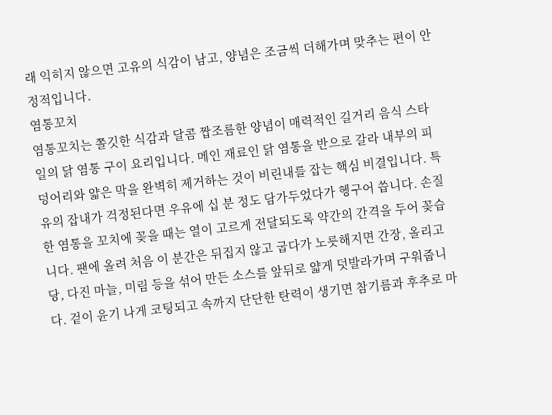래 익히지 않으면 고유의 식감이 남고, 양념은 조금씩 더해가며 맞추는 편이 안정적입니다.
염통꼬치
염통꼬치는 쫄깃한 식감과 달콤 짭조름한 양념이 매력적인 길거리 음식 스타일의 닭 염통 구이 요리입니다. 메인 재료인 닭 염통을 반으로 갈라 내부의 피 덩어리와 얇은 막을 완벽히 제거하는 것이 비린내를 잡는 핵심 비결입니다. 특유의 잡내가 걱정된다면 우유에 십 분 정도 담가두었다가 헹구어 씁니다. 손질한 염통을 꼬치에 꽂을 때는 열이 고르게 전달되도록 약간의 간격을 두어 꽂습니다. 팬에 올려 처음 이 분간은 뒤집지 않고 굽다가 노릇해지면 간장, 올리고당, 다진 마늘, 미림 등을 섞어 만든 소스를 앞뒤로 얇게 덧발라가며 구워줍니다. 겉이 윤기 나게 코팅되고 속까지 단단한 탄력이 생기면 참기름과 후추로 마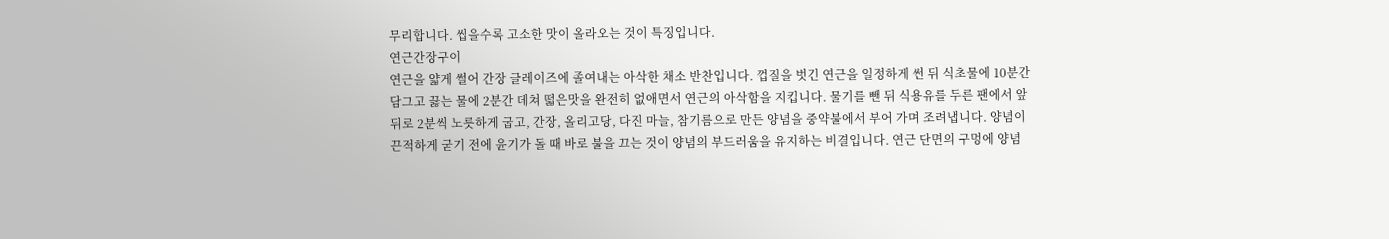무리합니다. 씹을수록 고소한 맛이 올라오는 것이 특징입니다.
연근간장구이
연근을 얇게 썰어 간장 글레이즈에 졸여내는 아삭한 채소 반찬입니다. 껍질을 벗긴 연근을 일정하게 썬 뒤 식초물에 10분간 담그고 끓는 물에 2분간 데쳐 떫은맛을 완전히 없애면서 연근의 아삭함을 지킵니다. 물기를 뺀 뒤 식용유를 두른 팬에서 앞뒤로 2분씩 노릇하게 굽고, 간장, 올리고당, 다진 마늘, 참기름으로 만든 양념을 중약불에서 부어 가며 조려냅니다. 양념이 끈적하게 굳기 전에 윤기가 돌 때 바로 불을 끄는 것이 양념의 부드러움을 유지하는 비결입니다. 연근 단면의 구멍에 양념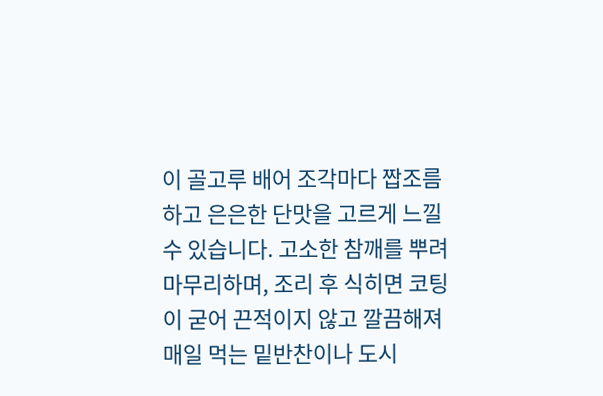이 골고루 배어 조각마다 짭조름하고 은은한 단맛을 고르게 느낄 수 있습니다. 고소한 참깨를 뿌려 마무리하며, 조리 후 식히면 코팅이 굳어 끈적이지 않고 깔끔해져 매일 먹는 밑반찬이나 도시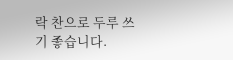락 찬으로 두루 쓰기 좋습니다.